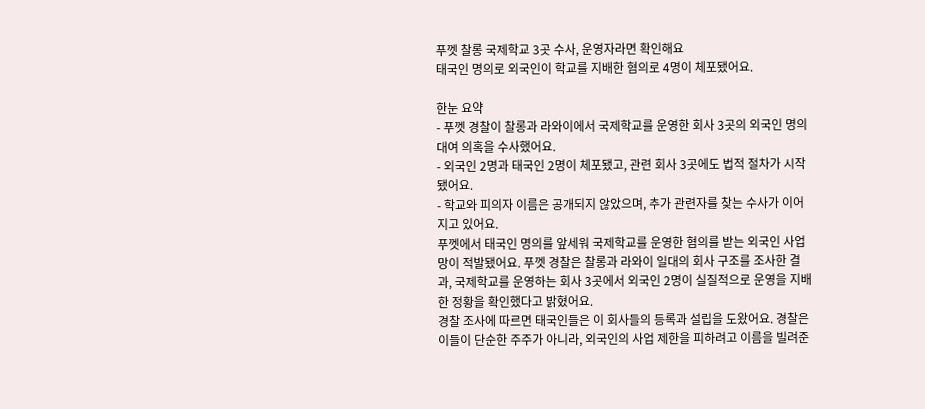푸껫 찰롱 국제학교 3곳 수사, 운영자라면 확인해요
태국인 명의로 외국인이 학교를 지배한 혐의로 4명이 체포됐어요.

한눈 요약
- 푸껫 경찰이 찰롱과 라와이에서 국제학교를 운영한 회사 3곳의 외국인 명의대여 의혹을 수사했어요.
- 외국인 2명과 태국인 2명이 체포됐고, 관련 회사 3곳에도 법적 절차가 시작됐어요.
- 학교와 피의자 이름은 공개되지 않았으며, 추가 관련자를 찾는 수사가 이어지고 있어요.
푸껫에서 태국인 명의를 앞세워 국제학교를 운영한 혐의를 받는 외국인 사업망이 적발됐어요. 푸껫 경찰은 찰롱과 라와이 일대의 회사 구조를 조사한 결과, 국제학교를 운영하는 회사 3곳에서 외국인 2명이 실질적으로 운영을 지배한 정황을 확인했다고 밝혔어요.
경찰 조사에 따르면 태국인들은 이 회사들의 등록과 설립을 도왔어요. 경찰은 이들이 단순한 주주가 아니라, 외국인의 사업 제한을 피하려고 이름을 빌려준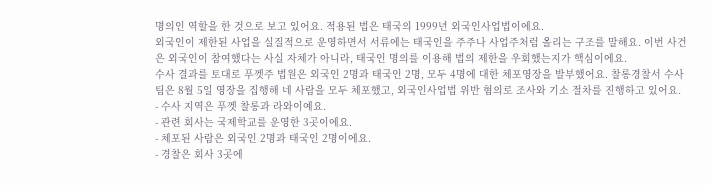명의인 역할을 한 것으로 보고 있어요. 적용된 법은 태국의 1999년 외국인사업법이에요.
외국인이 제한된 사업을 실질적으로 운영하면서 서류에는 태국인을 주주나 사업주처럼 올리는 구조를 말해요. 이번 사건은 외국인이 참여했다는 사실 자체가 아니라, 태국인 명의를 이용해 법의 제한을 우회했는지가 핵심이에요.
수사 결과를 토대로 푸껫주 법원은 외국인 2명과 태국인 2명, 모두 4명에 대한 체포영장을 발부했어요. 찰롱경찰서 수사팀은 8월 5일 영장을 집행해 네 사람을 모두 체포했고, 외국인사업법 위반 혐의로 조사와 기소 절차를 진행하고 있어요.
- 수사 지역은 푸껫 찰롱과 라와이예요.
- 관련 회사는 국제학교를 운영한 3곳이에요.
- 체포된 사람은 외국인 2명과 태국인 2명이에요.
- 경찰은 회사 3곳에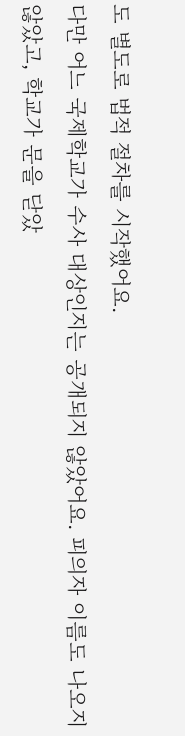도 별도로 법적 절차를 시작했어요.
다만 어느 국제학교가 수사 대상인지는 공개되지 않았어요. 피의자 이름도 나오지 않았고, 학교가 문을 닫았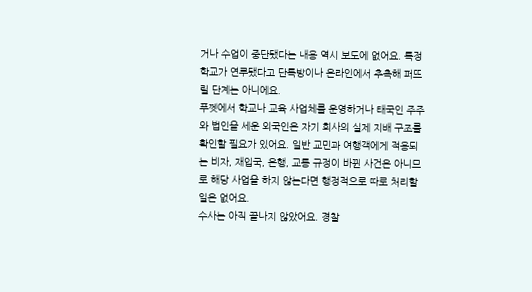거나 수업이 중단됐다는 내용 역시 보도에 없어요. 특정 학교가 연루됐다고 단톡방이나 온라인에서 추측해 퍼뜨릴 단계는 아니에요.
푸껫에서 학교나 교육 사업체를 운영하거나 태국인 주주와 법인을 세운 외국인은 자기 회사의 실제 지배 구조를 확인할 필요가 있어요. 일반 교민과 여행객에게 적용되는 비자, 재입국, 은행, 교통 규정이 바뀐 사건은 아니므로 해당 사업을 하지 않는다면 행정적으로 따로 처리할 일은 없어요.
수사는 아직 끝나지 않았어요. 경찰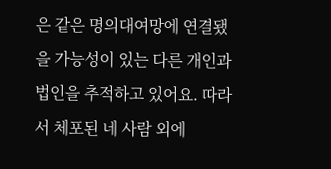은 같은 명의대여망에 연결됐을 가능성이 있는 다른 개인과 법인을 추적하고 있어요. 따라서 체포된 네 사람 외에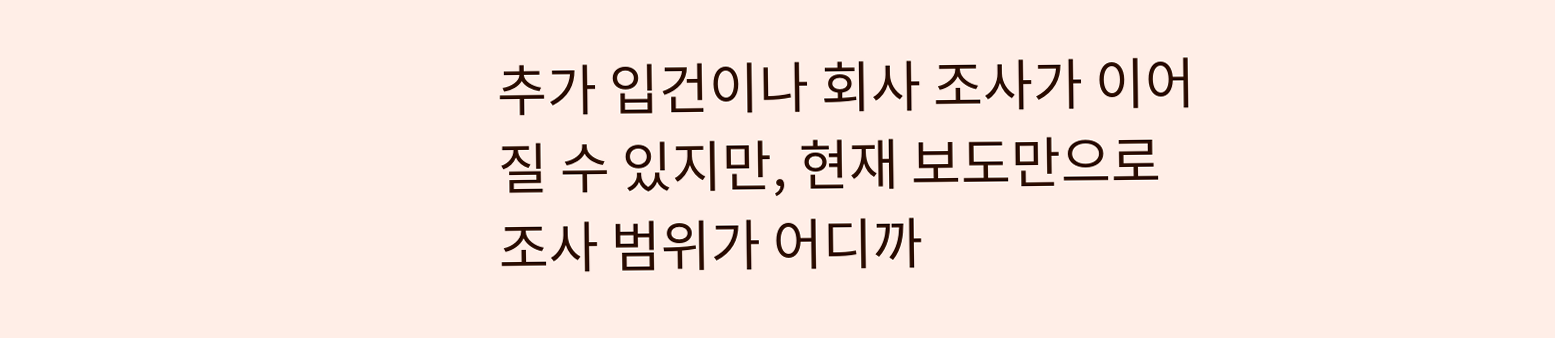추가 입건이나 회사 조사가 이어질 수 있지만, 현재 보도만으로 조사 범위가 어디까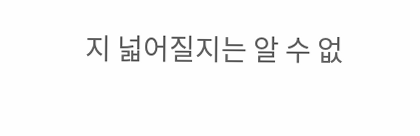지 넓어질지는 알 수 없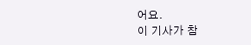어요.
이 기사가 참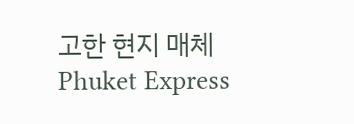고한 현지 매체
Phuket Express